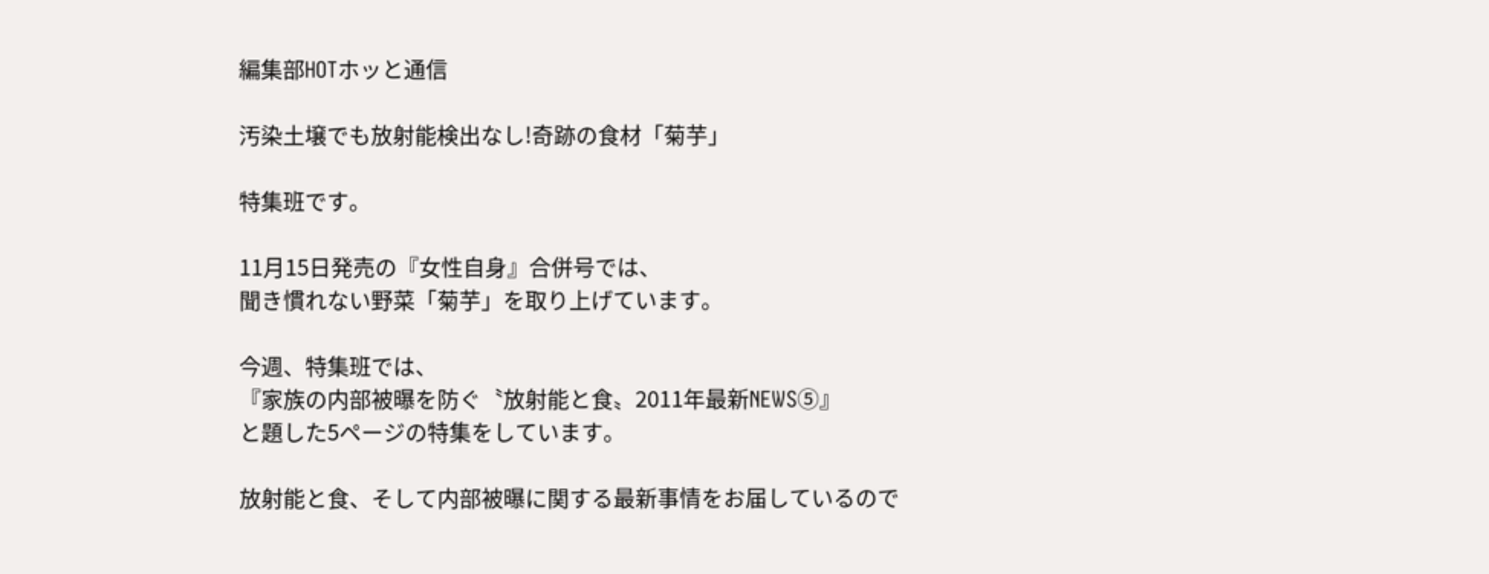編集部HOTホッと通信

汚染土壌でも放射能検出なし!奇跡の食材「菊芋」

特集班です。

11月15日発売の『女性自身』合併号では、
聞き慣れない野菜「菊芋」を取り上げています。

今週、特集班では、
『家族の内部被曝を防ぐ〝放射能と食〟2011年最新NEWS⑤』
と題した5ページの特集をしています。

放射能と食、そして内部被曝に関する最新事情をお届しているので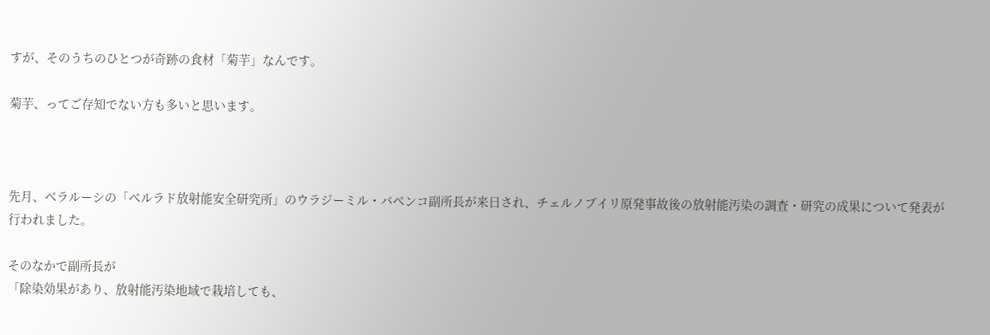すが、そのうちのひとつが奇跡の食材「菊芋」なんです。

菊芋、ってご存知でない方も多いと思います。



先月、ベラルーシの「ベルラド放射能安全研究所」のウラジーミル・バベンコ副所長が来日され、チェルノブイリ原発事故後の放射能汚染の調査・研究の成果について発表が行われました。

そのなかで副所長が
「除染効果があり、放射能汚染地域で栽培しても、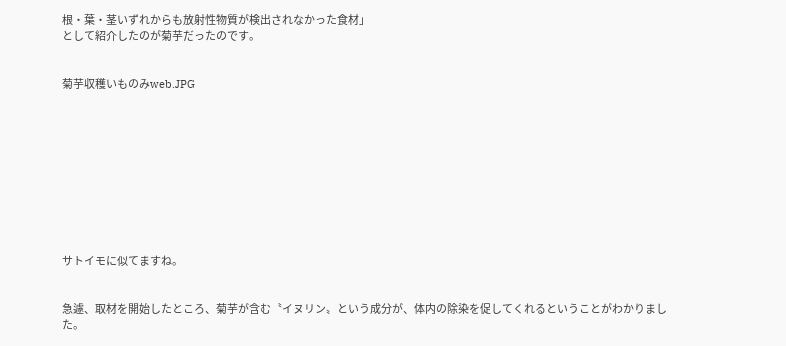根・葉・茎いずれからも放射性物質が検出されなかった食材」
として紹介したのが菊芋だったのです。


菊芋収穫いものみweb.JPG










サトイモに似てますね。


急遽、取材を開始したところ、菊芋が含む〝イヌリン〟という成分が、体内の除染を促してくれるということがわかりました。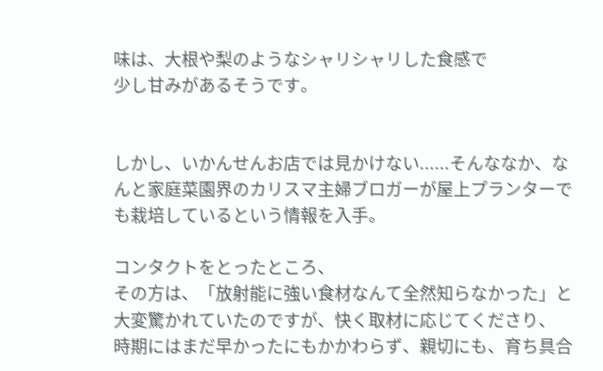味は、大根や梨のようなシャリシャリした食感で
少し甘みがあるそうです。


しかし、いかんせんお店では見かけない......そんななか、なんと家庭菜園界のカリスマ主婦ブロガーが屋上プランターでも栽培しているという情報を入手。

コンタクトをとったところ、
その方は、「放射能に強い食材なんて全然知らなかった」と大変驚かれていたのですが、快く取材に応じてくださり、
時期にはまだ早かったにもかかわらず、親切にも、育ち具合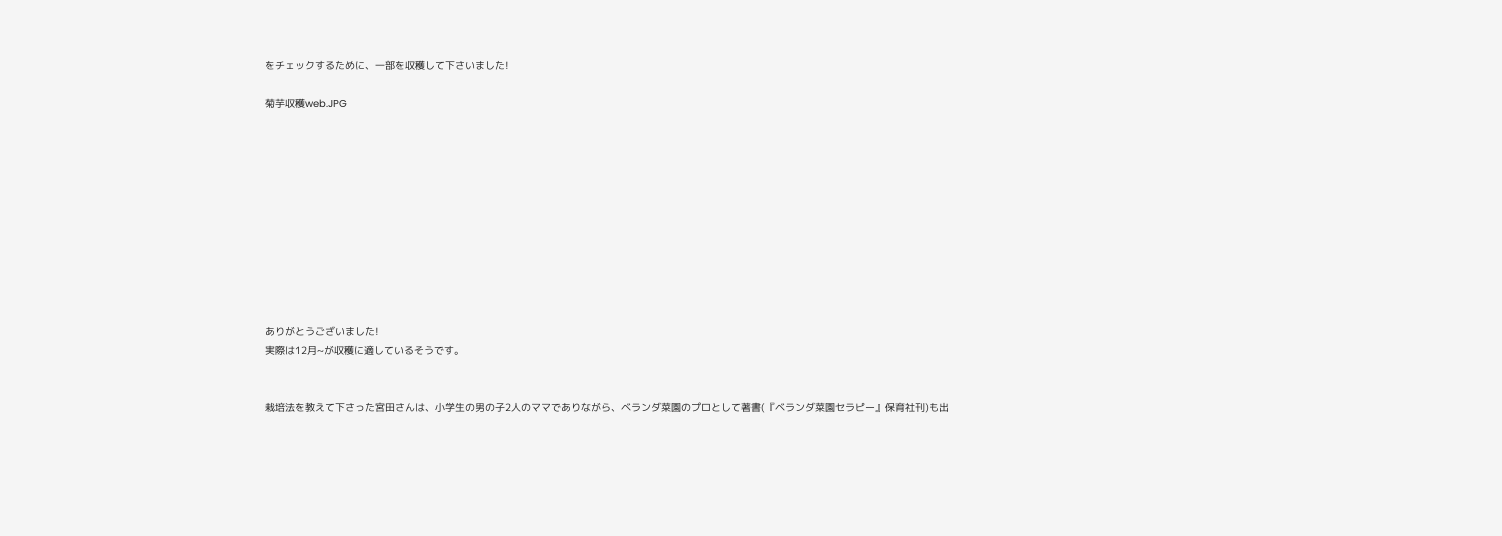をチェックするために、一部を収穫して下さいました!

菊芋収穫web.JPG











ありがとうございました!
実際は12月~が収穫に適しているそうです。


栽培法を教えて下さった宮田さんは、小学生の男の子2人のママでありながら、ベランダ菜園のプロとして著書(『ベランダ菜園セラピー』保育社刊)も出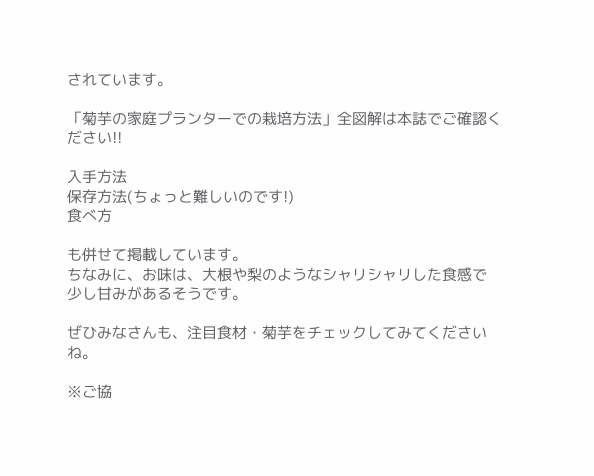されています。

「菊芋の家庭プランターでの栽培方法」全図解は本誌でご確認ください!!

入手方法
保存方法(ちょっと難しいのです!)
食べ方

も併せて掲載しています。
ちなみに、お味は、大根や梨のようなシャリシャリした食感で
少し甘みがあるそうです。

ぜひみなさんも、注目食材・菊芋をチェックしてみてくださいね。

※ご協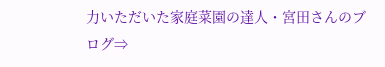力いただいた家庭菜園の達人・宮田さんのブログ⇒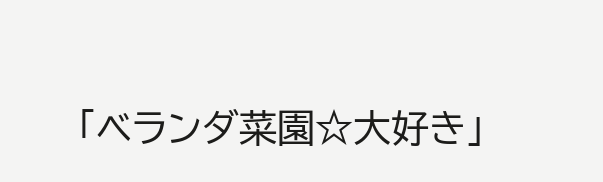「ベランダ菜園☆大好き」